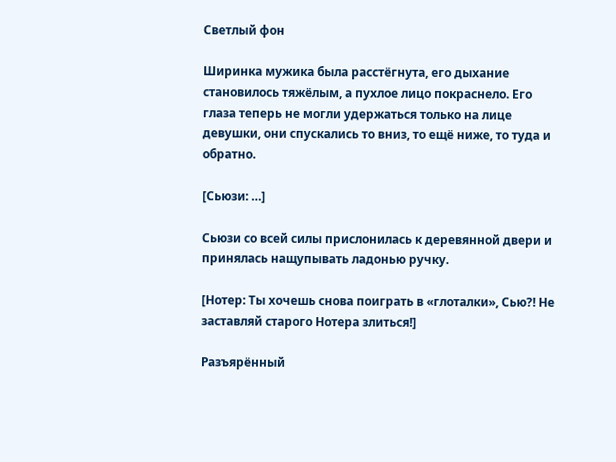Светлый фон

Ширинка мужика была расстёгнута, его дыхание становилось тяжёлым, а пухлое лицо покраснело. Его глаза теперь не могли удержаться только на лице девушки, они спускались то вниз, то ещё ниже, то туда и обратно.

[Сьюзи: …]

Сьюзи со всей силы прислонилась к деревянной двери и принялась нащупывать ладонью ручку.

[Нотер: Ты хочешь снова поиграть в «глоталки», Сью?! Не заставляй старого Нотера злиться!]

Разъярённый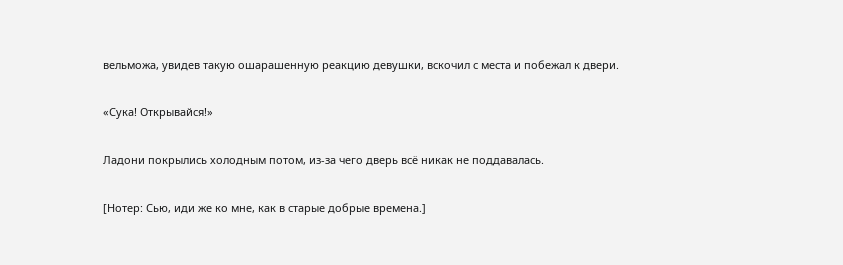вельможа, увидев такую ошарашенную реакцию девушки, вскочил с места и побежал к двери.

«Сука! Открывайся!»

Ладони покрылись холодным потом, из-за чего дверь всё никак не поддавалась.

[Нотер: Сью, иди же ко мне, как в старые добрые времена.]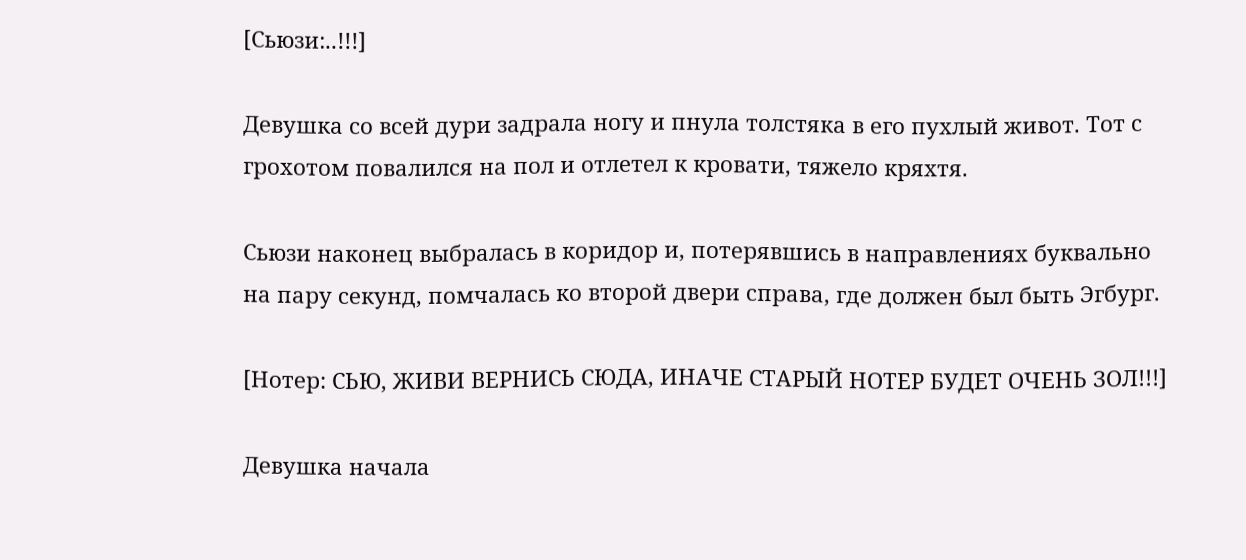[Сьюзи:..!!!]

Девушка со всей дури задрала ногу и пнула толстяка в его пухлый живот. Тот с грохотом повалился на пол и отлетел к кровати, тяжело кряхтя.

Сьюзи наконец выбралась в коридор и, потерявшись в направлениях буквально на пару секунд, помчалась ко второй двери справа, где должен был быть Эгбург.

[Нотер: СЬЮ, ЖИВИ ВЕРНИСЬ СЮДА, ИНАЧЕ СТАРЫЙ НОТЕР БУДЕТ ОЧЕНЬ ЗОЛ!!!]

Девушка начала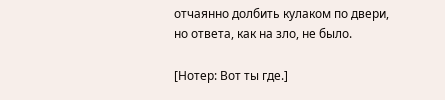отчаянно долбить кулаком по двери, но ответа, как на зло, не было.

[Нотер: Вот ты где.]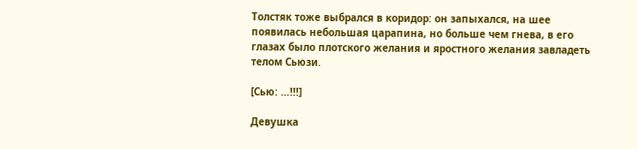Толстяк тоже выбрался в коридор: он запыхался, на шее появилась небольшая царапина, но больше чем гнева, в его глазах было плотского желания и яростного желания завладеть телом Сьюзи.

[Сью: …!!!]

Девушка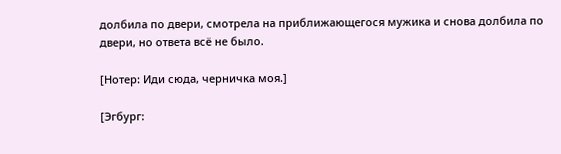долбила по двери, смотрела на приближающегося мужика и снова долбила по двери, но ответа всё не было.

[Нотер: Иди сюда, черничка моя.]

[Эгбург: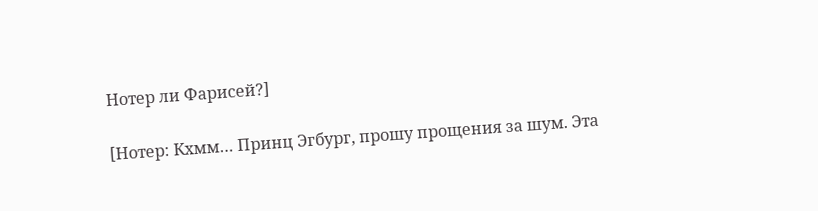Нотер ли Фарисей?]

[Нотер: Кхмм… Принц Эгбург, прошу прощения за шум. Эта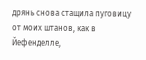дрянь снова стащила пуговицу от моих штанов, как в Йефенделле,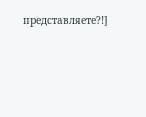представляете?!]